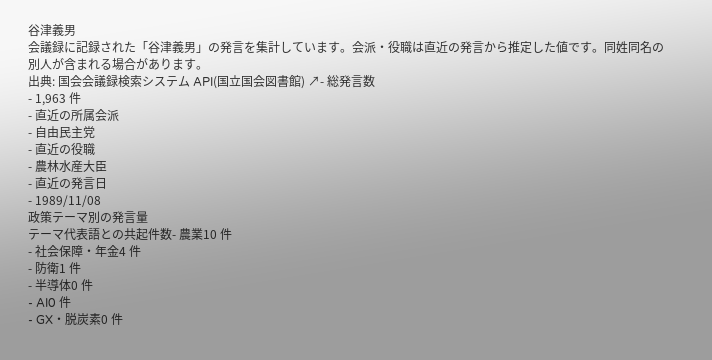谷津義男
会議録に記録された「谷津義男」の発言を集計しています。会派・役職は直近の発言から推定した値です。同姓同名の別人が含まれる場合があります。
出典: 国会会議録検索システム API(国立国会図書館) ↗- 総発言数
- 1,963 件
- 直近の所属会派
- 自由民主党
- 直近の役職
- 農林水産大臣
- 直近の発言日
- 1989/11/08
政策テーマ別の発言量
テーマ代表語との共起件数- 農業10 件
- 社会保障・年金4 件
- 防衛1 件
- 半導体0 件
- AI0 件
- GX・脱炭素0 件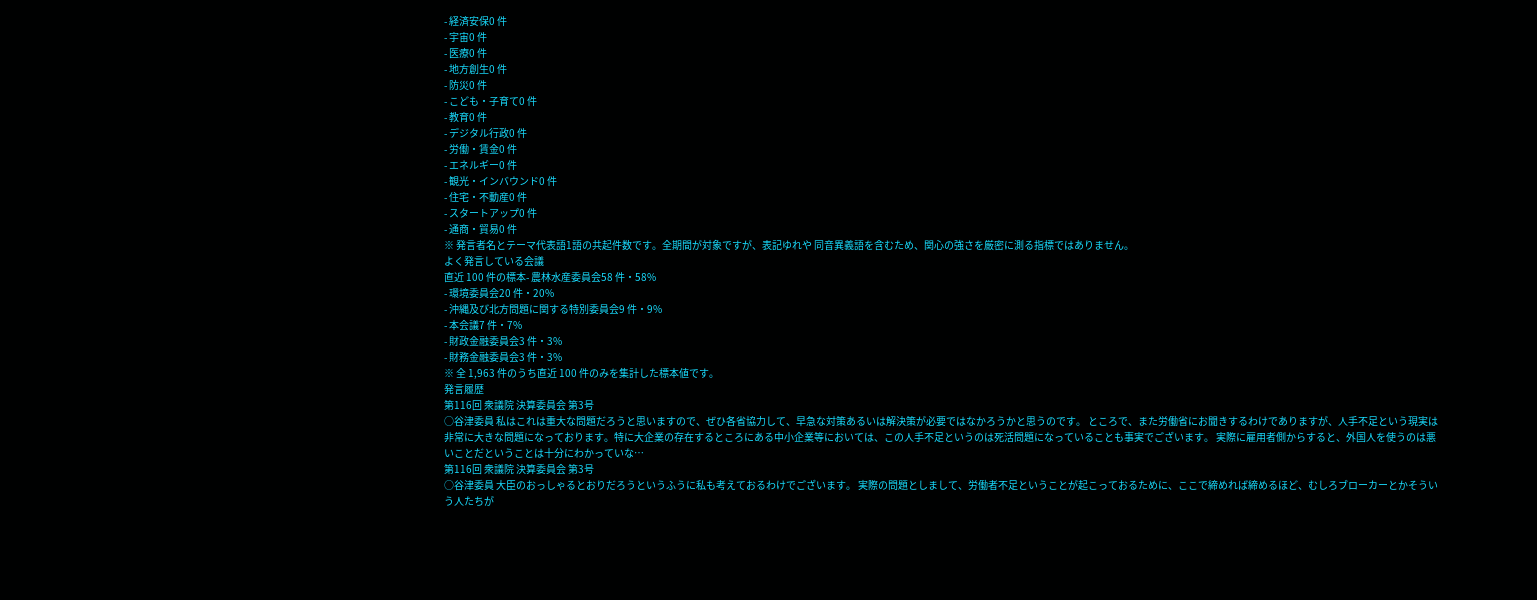- 経済安保0 件
- 宇宙0 件
- 医療0 件
- 地方創生0 件
- 防災0 件
- こども・子育て0 件
- 教育0 件
- デジタル行政0 件
- 労働・賃金0 件
- エネルギー0 件
- 観光・インバウンド0 件
- 住宅・不動産0 件
- スタートアップ0 件
- 通商・貿易0 件
※ 発言者名とテーマ代表語1語の共起件数です。全期間が対象ですが、表記ゆれや 同音異義語を含むため、関心の強さを厳密に測る指標ではありません。
よく発言している会議
直近 100 件の標本- 農林水産委員会58 件・58%
- 環境委員会20 件・20%
- 沖縄及び北方問題に関する特別委員会9 件・9%
- 本会議7 件・7%
- 財政金融委員会3 件・3%
- 財務金融委員会3 件・3%
※ 全 1,963 件のうち直近 100 件のみを集計した標本値です。
発言履歴
第116回 衆議院 決算委員会 第3号
○谷津委員 私はこれは重大な問題だろうと思いますので、ぜひ各省協力して、早急な対策あるいは解決策が必要ではなかろうかと思うのです。 ところで、また労働省にお聞きするわけでありますが、人手不足という現実は非常に大きな問題になっております。特に大企業の存在するところにある中小企業等においては、この人手不足というのは死活問題になっていることも事実でございます。 実際に雇用者側からすると、外国人を使うのは悪いことだということは十分にわかっていな…
第116回 衆議院 決算委員会 第3号
○谷津委員 大臣のおっしゃるとおりだろうというふうに私も考えておるわけでございます。 実際の問題としまして、労働者不足ということが起こっておるために、ここで締めれば締めるほど、むしろブローカーとかそういう人たちが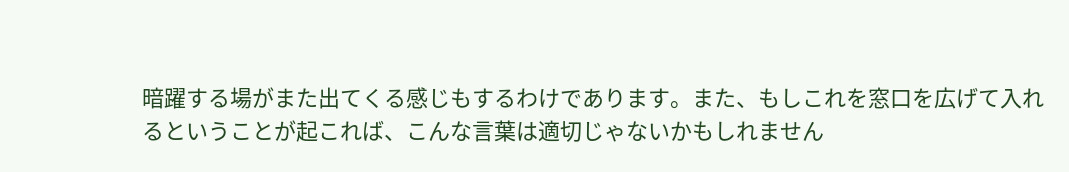暗躍する場がまた出てくる感じもするわけであります。また、もしこれを窓口を広げて入れるということが起これば、こんな言葉は適切じゃないかもしれません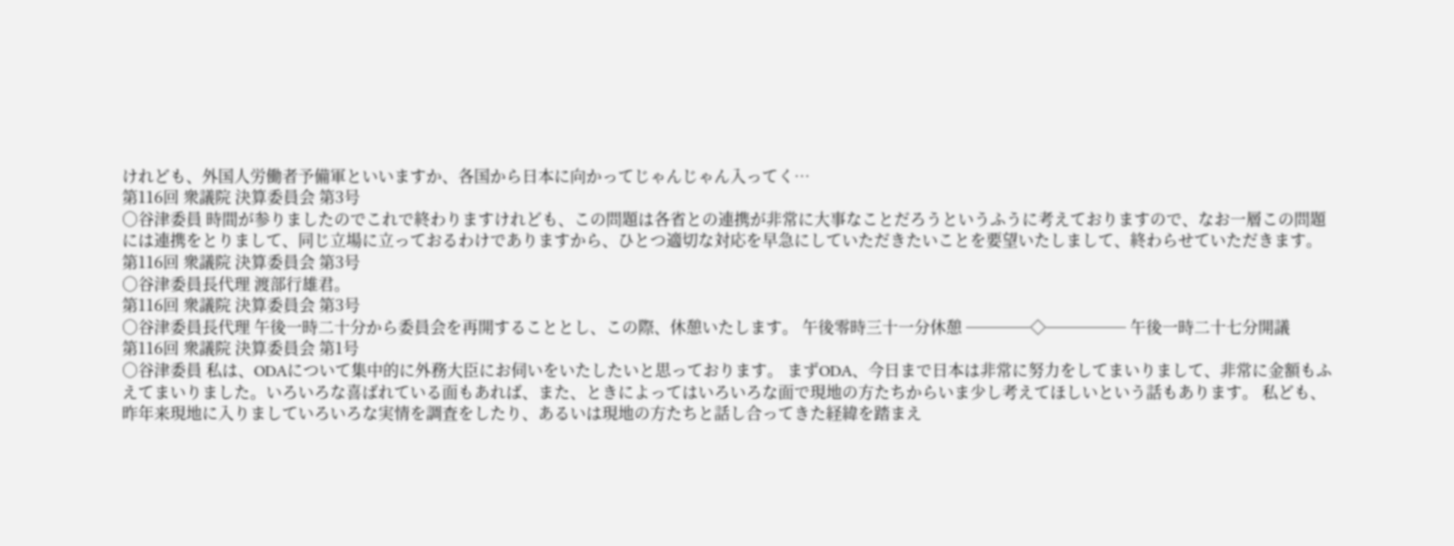けれども、外国人労働者予備軍といいますか、各国から日本に向かってじゃんじゃん入ってく…
第116回 衆議院 決算委員会 第3号
○谷津委員 時間が参りましたのでこれで終わりますけれども、この問題は各省との連携が非常に大事なことだろうというふうに考えておりますので、なお一層この問題には連携をとりまして、同じ立場に立っておるわけでありますから、ひとつ適切な対応を早急にしていただきたいことを要望いたしまして、終わらせていただきます。
第116回 衆議院 決算委員会 第3号
○谷津委員長代理 渡部行雄君。
第116回 衆議院 決算委員会 第3号
○谷津委員長代理 午後一時二十分から委員会を再開することとし、この際、休憩いたします。 午後零時三十一分休憩 ────◇───── 午後一時二十七分開議
第116回 衆議院 決算委員会 第1号
○谷津委員 私は、ODAについて集中的に外務大臣にお伺いをいたしたいと思っております。 まずODA、今日まで日本は非常に努力をしてまいりまして、非常に金額もふえてまいりました。いろいろな喜ばれている面もあれば、また、ときによってはいろいろな面で現地の方たちからいま少し考えてほしいという話もあります。 私ども、昨年来現地に入りましていろいろな実情を調査をしたり、あるいは現地の方たちと話し合ってきた経緯を踏まえ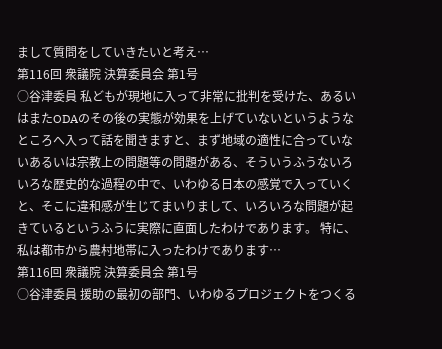まして質問をしていきたいと考え…
第116回 衆議院 決算委員会 第1号
○谷津委員 私どもが現地に入って非常に批判を受けた、あるいはまたODAのその後の実態が効果を上げていないというようなところへ入って話を聞きますと、まず地域の適性に合っていないあるいは宗教上の問題等の問題がある、そういうふうないろいろな歴史的な過程の中で、いわゆる日本の感覚で入っていくと、そこに違和感が生じてまいりまして、いろいろな問題が起きているというふうに実際に直面したわけであります。 特に、私は都市から農村地帯に入ったわけであります…
第116回 衆議院 決算委員会 第1号
○谷津委員 援助の最初の部門、いわゆるプロジェクトをつくる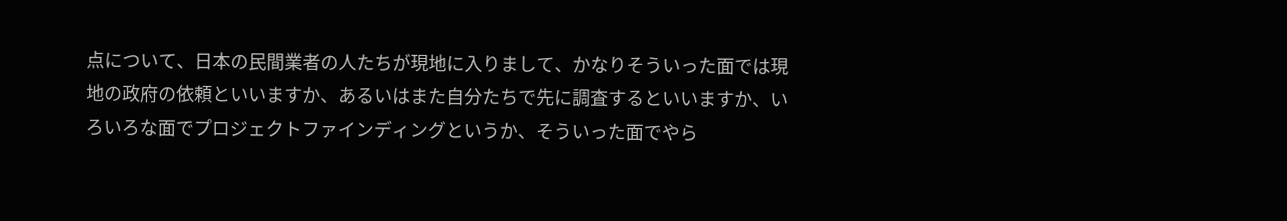点について、日本の民間業者の人たちが現地に入りまして、かなりそういった面では現地の政府の依頼といいますか、あるいはまた自分たちで先に調査するといいますか、いろいろな面でプロジェクトファインディングというか、そういった面でやら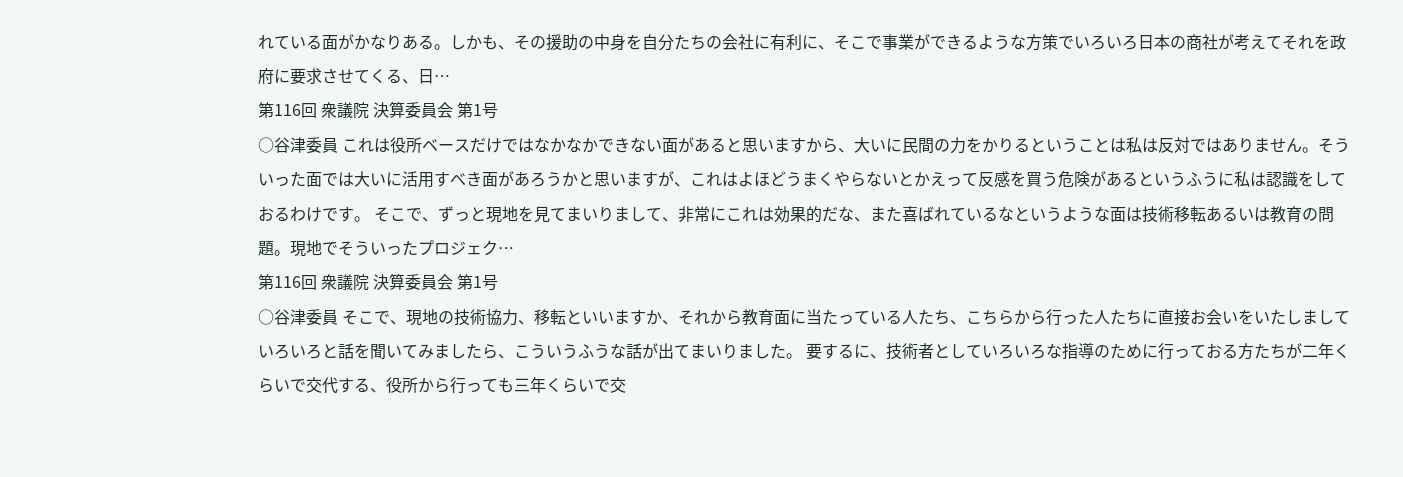れている面がかなりある。しかも、その援助の中身を自分たちの会社に有利に、そこで事業ができるような方策でいろいろ日本の商社が考えてそれを政府に要求させてくる、日…
第116回 衆議院 決算委員会 第1号
○谷津委員 これは役所ベースだけではなかなかできない面があると思いますから、大いに民間の力をかりるということは私は反対ではありません。そういった面では大いに活用すべき面があろうかと思いますが、これはよほどうまくやらないとかえって反感を買う危険があるというふうに私は認識をしておるわけです。 そこで、ずっと現地を見てまいりまして、非常にこれは効果的だな、また喜ばれているなというような面は技術移転あるいは教育の問題。現地でそういったプロジェク…
第116回 衆議院 決算委員会 第1号
○谷津委員 そこで、現地の技術協力、移転といいますか、それから教育面に当たっている人たち、こちらから行った人たちに直接お会いをいたしましていろいろと話を聞いてみましたら、こういうふうな話が出てまいりました。 要するに、技術者としていろいろな指導のために行っておる方たちが二年くらいで交代する、役所から行っても三年くらいで交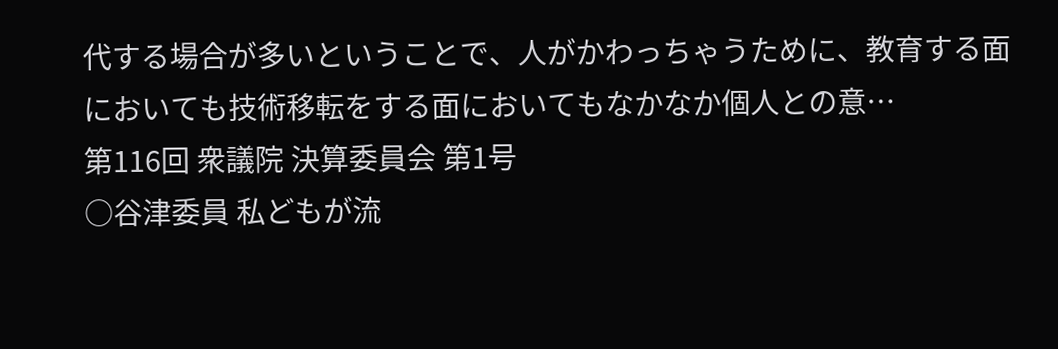代する場合が多いということで、人がかわっちゃうために、教育する面においても技術移転をする面においてもなかなか個人との意…
第116回 衆議院 決算委員会 第1号
○谷津委員 私どもが流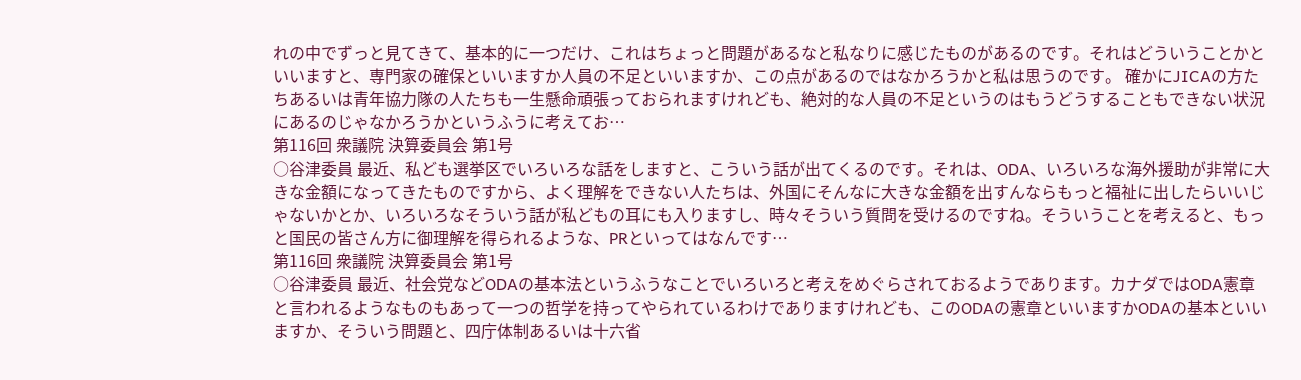れの中でずっと見てきて、基本的に一つだけ、これはちょっと問題があるなと私なりに感じたものがあるのです。それはどういうことかといいますと、専門家の確保といいますか人員の不足といいますか、この点があるのではなかろうかと私は思うのです。 確かにJICAの方たちあるいは青年協力隊の人たちも一生懸命頑張っておられますけれども、絶対的な人員の不足というのはもうどうすることもできない状況にあるのじゃなかろうかというふうに考えてお…
第116回 衆議院 決算委員会 第1号
○谷津委員 最近、私ども選挙区でいろいろな話をしますと、こういう話が出てくるのです。それは、ODA、いろいろな海外援助が非常に大きな金額になってきたものですから、よく理解をできない人たちは、外国にそんなに大きな金額を出すんならもっと福祉に出したらいいじゃないかとか、いろいろなそういう話が私どもの耳にも入りますし、時々そういう質問を受けるのですね。そういうことを考えると、もっと国民の皆さん方に御理解を得られるような、PRといってはなんです…
第116回 衆議院 決算委員会 第1号
○谷津委員 最近、社会党などODAの基本法というふうなことでいろいろと考えをめぐらされておるようであります。カナダではODA憲章と言われるようなものもあって一つの哲学を持ってやられているわけでありますけれども、このODAの憲章といいますかODAの基本といいますか、そういう問題と、四庁体制あるいは十六省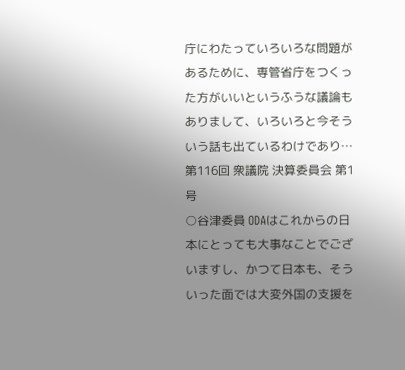庁にわたっていろいろな問題があるために、専管省庁をつくった方がいいというふうな議論もありまして、いろいろと今そういう話も出ているわけであり…
第116回 衆議院 決算委員会 第1号
○谷津委員 ODAはこれからの日本にとっても大事なことでございますし、かつて日本も、そういった面では大変外国の支援を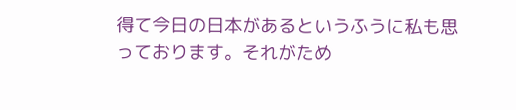得て今日の日本があるというふうに私も思っております。それがため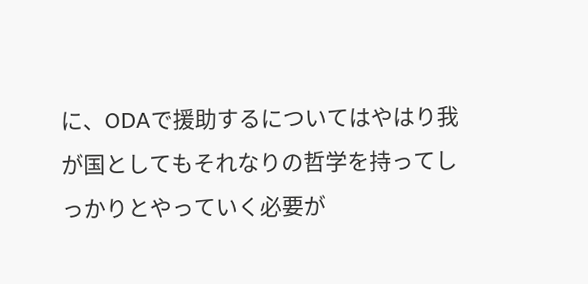に、ODAで援助するについてはやはり我が国としてもそれなりの哲学を持ってしっかりとやっていく必要が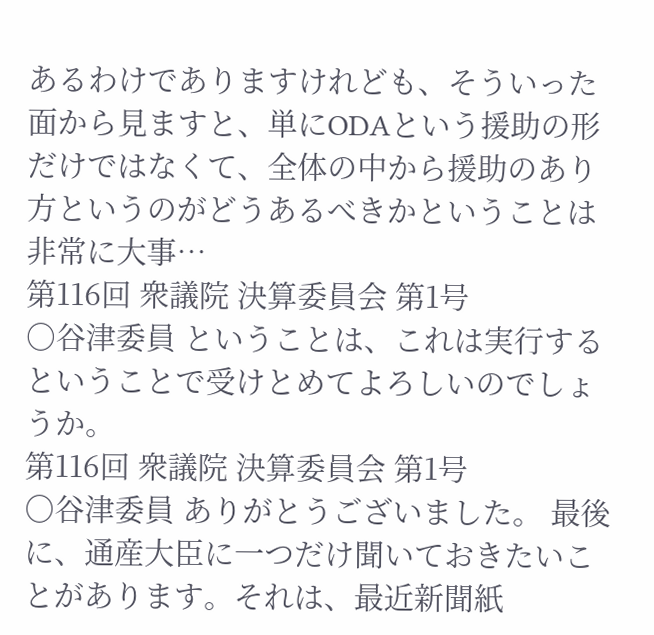あるわけでありますけれども、そういった面から見ますと、単にODAという援助の形だけではなくて、全体の中から援助のあり方というのがどうあるべきかということは非常に大事…
第116回 衆議院 決算委員会 第1号
○谷津委員 ということは、これは実行するということで受けとめてよろしいのでしょうか。
第116回 衆議院 決算委員会 第1号
○谷津委員 ありがとうございました。 最後に、通産大臣に一つだけ聞いておきたいことがあります。それは、最近新聞紙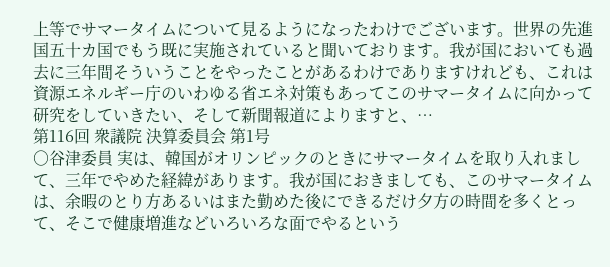上等でサマータイムについて見るようになったわけでございます。世界の先進国五十カ国でもう既に実施されていると聞いております。我が国においても過去に三年間そういうことをやったことがあるわけでありますけれども、これは資源エネルギー庁のいわゆる省エネ対策もあってこのサマータイムに向かって研究をしていきたい、そして新聞報道によりますと、…
第116回 衆議院 決算委員会 第1号
○谷津委員 実は、韓国がオリンピックのときにサマータイムを取り入れまして、三年でやめた経緯があります。我が国におきましても、このサマータイムは、余暇のとり方あるいはまた勤めた後にできるだけ夕方の時間を多くとって、そこで健康増進などいろいろな面でやるという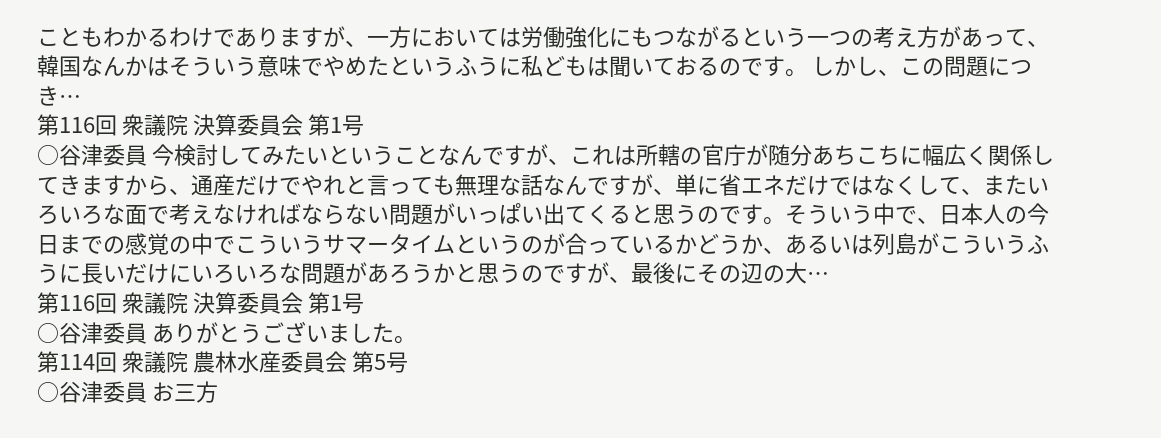こともわかるわけでありますが、一方においては労働強化にもつながるという一つの考え方があって、韓国なんかはそういう意味でやめたというふうに私どもは聞いておるのです。 しかし、この問題につき…
第116回 衆議院 決算委員会 第1号
○谷津委員 今検討してみたいということなんですが、これは所轄の官庁が随分あちこちに幅広く関係してきますから、通産だけでやれと言っても無理な話なんですが、単に省エネだけではなくして、またいろいろな面で考えなければならない問題がいっぱい出てくると思うのです。そういう中で、日本人の今日までの感覚の中でこういうサマータイムというのが合っているかどうか、あるいは列島がこういうふうに長いだけにいろいろな問題があろうかと思うのですが、最後にその辺の大…
第116回 衆議院 決算委員会 第1号
○谷津委員 ありがとうございました。
第114回 衆議院 農林水産委員会 第5号
○谷津委員 お三方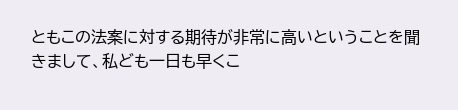ともこの法案に対する期待が非常に高いということを聞きまして、私ども一日も早くこ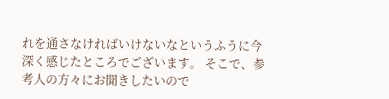れを通さなければいけないなというふうに今深く感じたところでございます。 そこで、参考人の方々にお聞きしたいので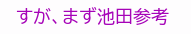すが、まず池田参考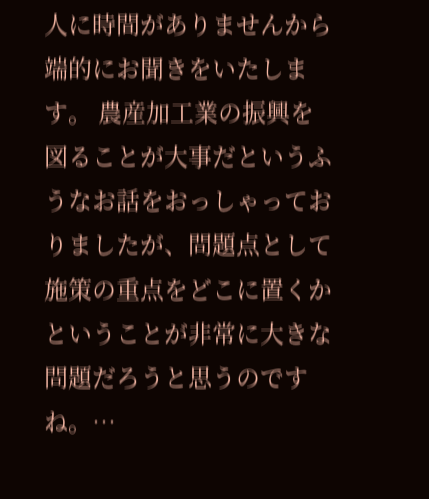人に時間がありませんから端的にお聞きをいたします。 農産加工業の振興を図ることが大事だというふうなお話をおっしゃっておりましたが、問題点として施策の重点をどこに置くかということが非常に大きな問題だろうと思うのですね。…